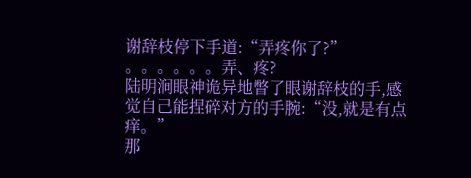谢辞枝停下手道:“弄疼你了?”
。。。。。。弄、疼?
陆明涧眼神诡异地瞥了眼谢辞枝的手,感觉自己能捏碎对方的手腕:“没,就是有点痒。”
那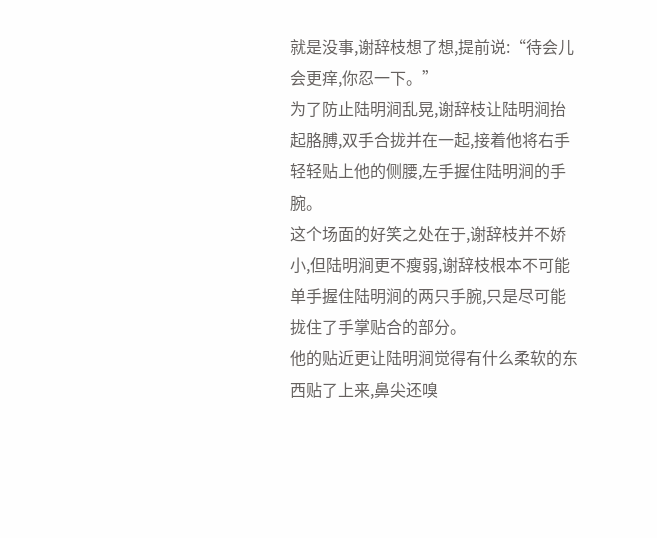就是没事,谢辞枝想了想,提前说:“待会儿会更痒,你忍一下。”
为了防止陆明涧乱晃,谢辞枝让陆明涧抬起胳膊,双手合拢并在一起,接着他将右手轻轻贴上他的侧腰,左手握住陆明涧的手腕。
这个场面的好笑之处在于,谢辞枝并不娇小,但陆明涧更不瘦弱,谢辞枝根本不可能单手握住陆明涧的两只手腕,只是尽可能拢住了手掌贴合的部分。
他的贴近更让陆明涧觉得有什么柔软的东西贴了上来,鼻尖还嗅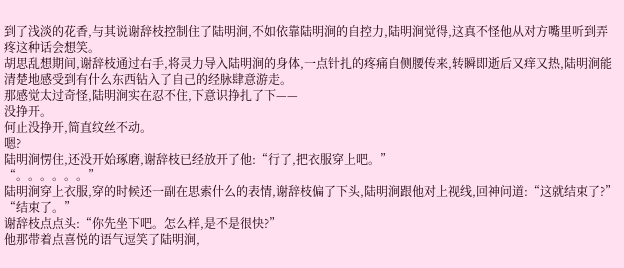到了浅淡的花香,与其说谢辞枝控制住了陆明涧,不如依靠陆明涧的自控力,陆明涧觉得,这真不怪他从对方嘴里听到弄疼这种话会想笑。
胡思乱想期间,谢辞枝通过右手,将灵力导入陆明涧的身体,一点针扎的疼痛自侧腰传来,转瞬即逝后又痒又热,陆明涧能清楚地感受到有什么东西钻入了自己的经脉肆意游走。
那感觉太过奇怪,陆明涧实在忍不住,下意识挣扎了下——
没挣开。
何止没挣开,简直纹丝不动。
嗯?
陆明涧愣住,还没开始琢磨,谢辞枝已经放开了他:“行了,把衣服穿上吧。”
“。。。。。。”
陆明涧穿上衣服,穿的时候还一副在思索什么的表情,谢辞枝偏了下头,陆明涧跟他对上视线,回神问道:“这就结束了?”
“结束了。”
谢辞枝点点头:“你先坐下吧。怎么样,是不是很快?”
他那带着点喜悦的语气逗笑了陆明涧,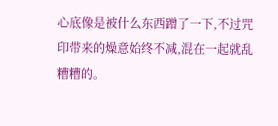心底像是被什么东西蹭了一下,不过咒印带来的燥意始终不减,混在一起就乱糟糟的。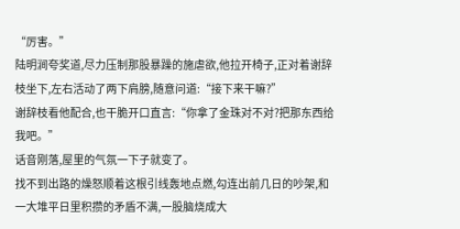“厉害。”
陆明涧夸奖道,尽力压制那股暴躁的施虐欲,他拉开椅子,正对着谢辞枝坐下,左右活动了两下肩膀,随意问道:“接下来干嘛?”
谢辞枝看他配合,也干脆开口直言:“你拿了金珠对不对?把那东西给我吧。”
话音刚落,屋里的气氛一下子就变了。
找不到出路的燥怒顺着这根引线轰地点燃,勾连出前几日的吵架,和一大堆平日里积攒的矛盾不满,一股脑烧成大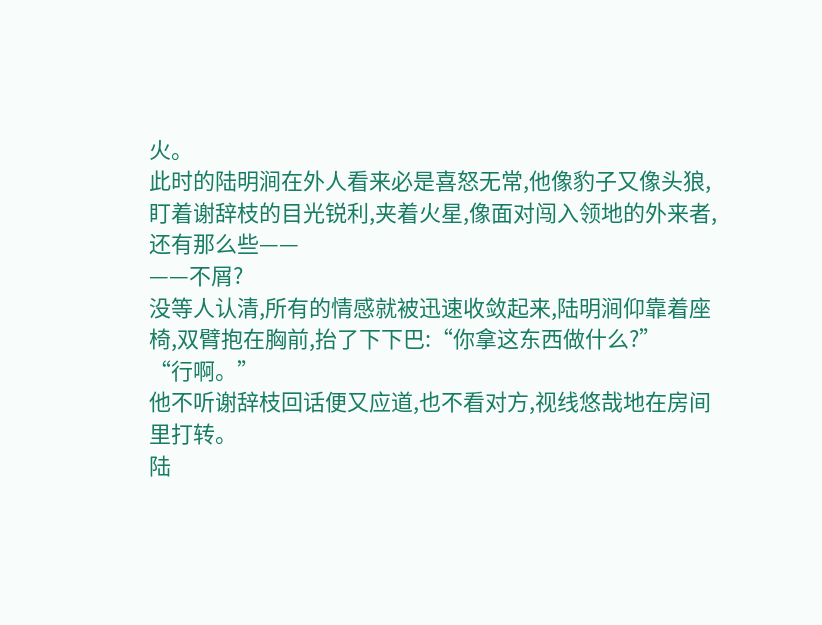火。
此时的陆明涧在外人看来必是喜怒无常,他像豹子又像头狼,盯着谢辞枝的目光锐利,夹着火星,像面对闯入领地的外来者,还有那么些——
——不屑?
没等人认清,所有的情感就被迅速收敛起来,陆明涧仰靠着座椅,双臂抱在胸前,抬了下下巴:“你拿这东西做什么?”
“行啊。”
他不听谢辞枝回话便又应道,也不看对方,视线悠哉地在房间里打转。
陆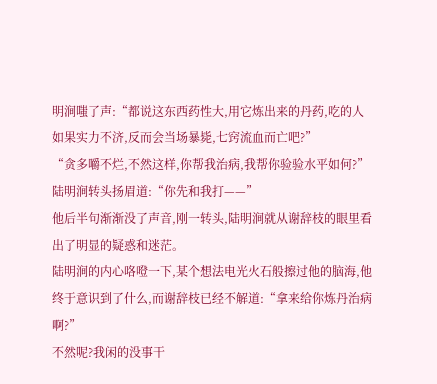明涧嗤了声:“都说这东西药性大,用它炼出来的丹药,吃的人如果实力不济,反而会当场暴毙,七窍流血而亡吧?”
“贪多嚼不烂,不然这样,你帮我治病,我帮你验验水平如何?”
陆明涧转头扬眉道:“你先和我打——”
他后半句渐渐没了声音,刚一转头,陆明涧就从谢辞枝的眼里看出了明显的疑惑和迷茫。
陆明涧的内心咯噔一下,某个想法电光火石般擦过他的脑海,他终于意识到了什么,而谢辞枝已经不解道:“拿来给你炼丹治病啊?”
不然呢?我闲的没事干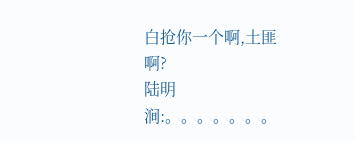白抢你一个啊,土匪啊?
陆明涧:。。。。。。。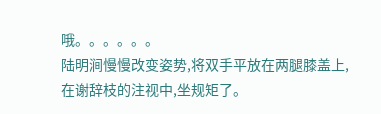哦。。。。。。
陆明涧慢慢改变姿势,将双手平放在两腿膝盖上,在谢辞枝的注视中,坐规矩了。